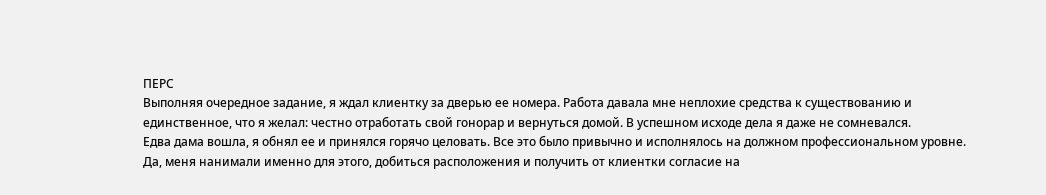ПЕРС
Выполняя очередное задание, я ждал клиентку за дверью ее номера. Работа давала мне неплохие средства к существованию и единственное, что я желал: честно отработать свой гонорар и вернуться домой. В успешном исходе дела я даже не сомневался.
Едва дама вошла, я обнял ее и принялся горячо целовать. Все это было привычно и исполнялось на должном профессиональном уровне. Да, меня нанимали именно для этого, добиться расположения и получить от клиентки согласие на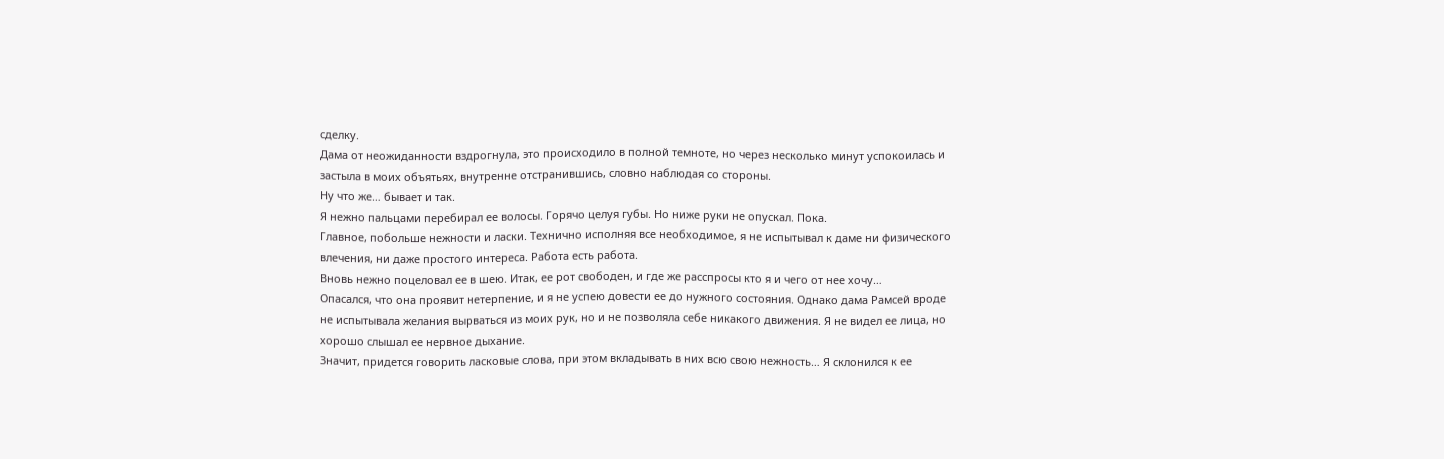сделку.
Дама от неожиданности вздрогнула, это происходило в полной темноте, но через несколько минут успокоилась и застыла в моих объятьях, внутренне отстранившись, словно наблюдая со стороны.
Ну что же… бывает и так.
Я нежно пальцами перебирал ее волосы. Горячо целуя губы. Но ниже руки не опускал. Пока.
Главное, побольше нежности и ласки. Технично исполняя все необходимое, я не испытывал к даме ни физического влечения, ни даже простого интереса. Работа есть работа.
Вновь нежно поцеловал ее в шею. Итак, ее рот свободен, и где же расспросы кто я и чего от нее хочу…
Опасался, что она проявит нетерпение, и я не успею довести ее до нужного состояния. Однако дама Рамсей вроде не испытывала желания вырваться из моих рук, но и не позволяла себе никакого движения. Я не видел ее лица, но хорошо слышал ее нервное дыхание.
Значит, придется говорить ласковые слова, при этом вкладывать в них всю свою нежность… Я склонился к ее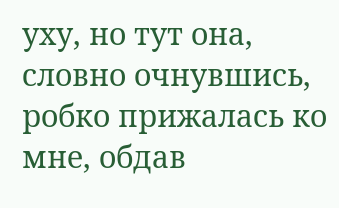уху, но тут она, словно очнувшись, робко прижалась ко мне, обдав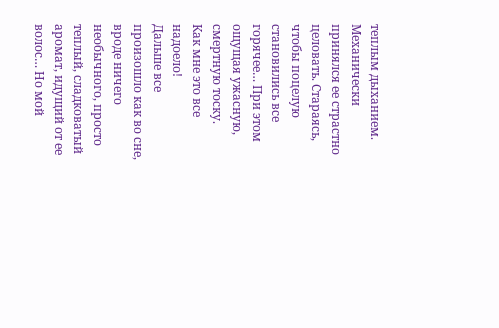теплым дыханием.
Механически принялся ее страстно целовать. Стараясь, чтобы поцелую становились все горячее… При этом ощущая ужасную, смертную тоску.
Как мне это все надоело!
Дальше все произошло как во сне, вроде ничего необычного, просто теплый, сладковатый аромат, идущий от ее волос… Но мой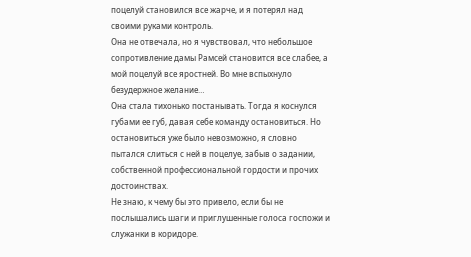поцелуй становился все жарче, и я потерял над своими руками контроль.
Она не отвечала, но я чувствовал, что небольшое сопротивление дамы Рамсей становится все слабее, а мой поцелуй все яростней. Во мне вспыхнуло безудержное желание…
Она стала тихонько постанывать. Тогда я коснулся губами ее губ, давая себе команду остановиться. Но остановиться уже было невозможно, я словно пытался слиться с ней в поцелуе, забыв о задании, собственной профессиональной гордости и прочих достоинствах.
Не знаю, к чему бы это привело, если бы не послышались шаги и приглушенные голоса госпожи и служанки в коридоре.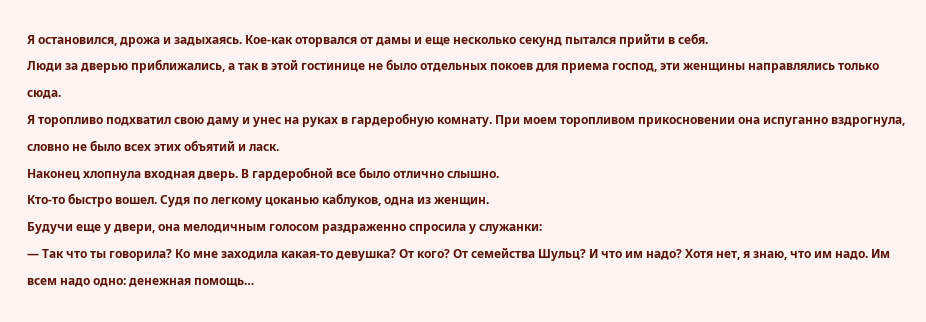Я остановился, дрожа и задыхаясь. Кое-как оторвался от дамы и еще несколько секунд пытался прийти в себя.
Люди за дверью приближались, а так в этой гостинице не было отдельных покоев для приема господ, эти женщины направлялись только сюда.
Я торопливо подхватил свою даму и унес на руках в гардеробную комнату. При моем торопливом прикосновении она испуганно вздрогнула, словно не было всех этих объятий и ласк.
Наконец хлопнула входная дверь. В гардеробной все было отлично слышно.
Кто-то быстро вошел. Судя по легкому цоканью каблуков, одна из женщин.
Будучи еще у двери, она мелодичным голосом раздраженно спросила у служанки:
— Так что ты говорила? Ко мне заходила какая-то девушка? От кого? От семейства Шульц? И что им надо? Хотя нет, я знаю, что им надо. Им всем надо одно: денежная помощь…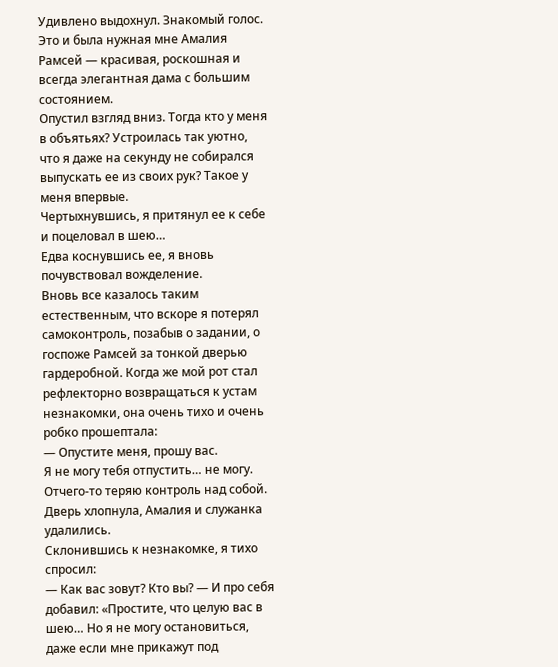Удивлено выдохнул. Знакомый голос. Это и была нужная мне Амалия Рамсей — красивая, роскошная и всегда элегантная дама с большим состоянием.
Опустил взгляд вниз. Тогда кто у меня в объятьях? Устроилась так уютно, что я даже на секунду не собирался выпускать ее из своих рук? Такое у меня впервые.
Чертыхнувшись, я притянул ее к себе и поцеловал в шею…
Едва коснувшись ее, я вновь почувствовал вожделение.
Вновь все казалось таким естественным, что вскоре я потерял самоконтроль, позабыв о задании, о госпоже Рамсей за тонкой дверью гардеробной. Когда же мой рот стал рефлекторно возвращаться к устам незнакомки, она очень тихо и очень робко прошептала:
— Опустите меня, прошу вас.
Я не могу тебя отпустить… не могу. Отчего-то теряю контроль над собой.
Дверь хлопнула, Амалия и служанка удалились.
Склонившись к незнакомке, я тихо спросил:
— Как вас зовут? Кто вы? — И про себя добавил: «Простите, что целую вас в шею… Но я не могу остановиться, даже если мне прикажут под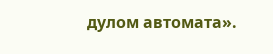дулом автомата».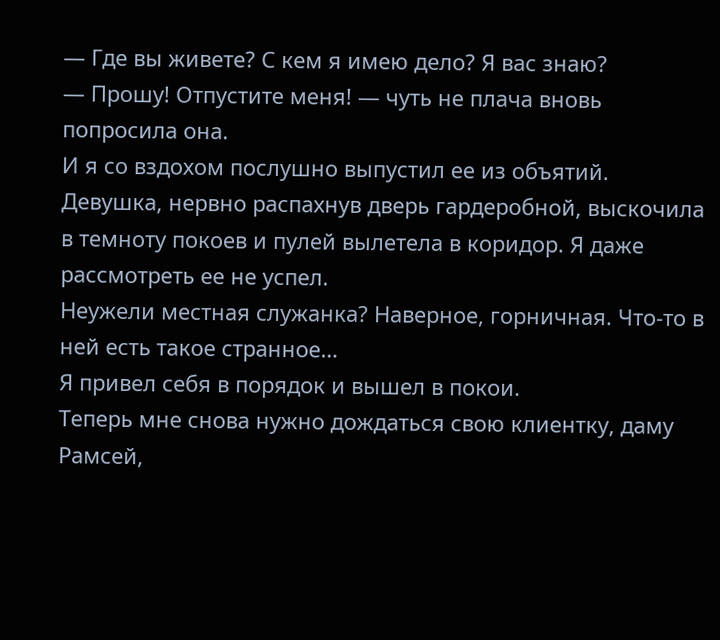— Где вы живете? С кем я имею дело? Я вас знаю?
— Прошу! Отпустите меня! — чуть не плача вновь попросила она.
И я со вздохом послушно выпустил ее из объятий.
Девушка, нервно распахнув дверь гардеробной, выскочила в темноту покоев и пулей вылетела в коридор. Я даже рассмотреть ее не успел.
Неужели местная служанка? Наверное, горничная. Что-то в ней есть такое странное…
Я привел себя в порядок и вышел в покои.
Теперь мне снова нужно дождаться свою клиентку, даму Рамсей,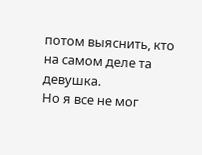потом выяснить, кто на самом деле та девушка.
Но я все не мог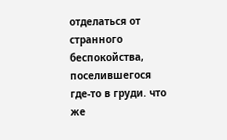отделаться от странного беспокойства, поселившегося где-то в груди. что же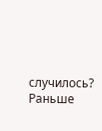случилось? Раньше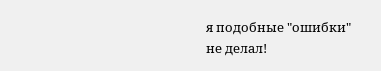я подобные "ошибки" не делал!